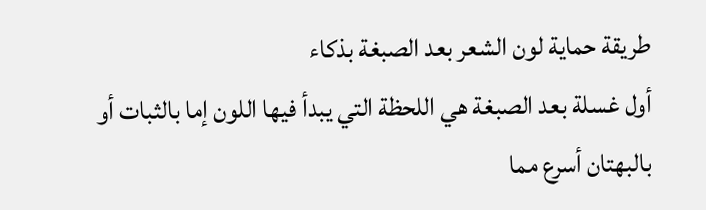طريقة حماية لون الشعر بعد الصبغة بذكاء
أول غسلة بعد الصبغة هي اللحظة التي يبدأ فيها اللون إما بالثبات أو بالبهتان أسرع مما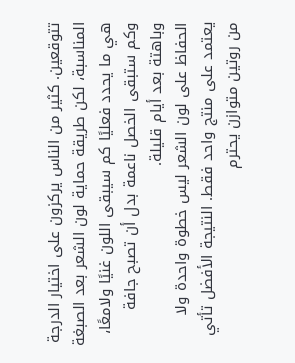تتوقعين. كثير من الناس يركزون على اختيار الدرجة المناسبة، لكن طريقة حماية لون الشعر بعد الصبغة هي ما يحدد فعليًا كم سيبقى اللون غنيًا ولامعًا، وكم ستبقى الخصل ناعمة بدل أن تصبح جافة وباهتة بعد أيام قليلة.
الحفاظ على لون الشعر ليس خطوة واحدة ولا يعتمد على منتج واحد فقط. النتيجة الأفضل تأتي من روتين متوازن يحترم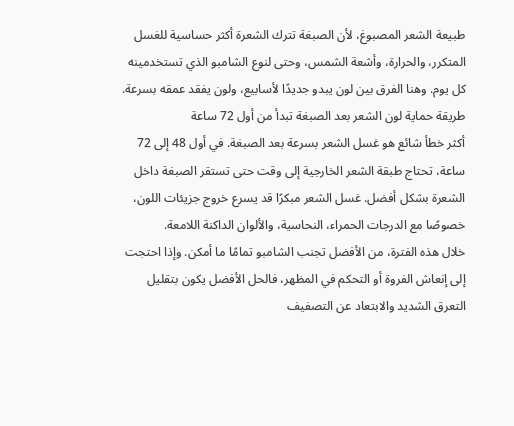طبيعة الشعر المصبوغ، لأن الصبغة تترك الشعرة أكثر حساسية للغسل المتكرر، والحرارة، وأشعة الشمس، وحتى لنوع الشامبو الذي تستخدمينه كل يوم. وهنا الفرق بين لون يبدو جديدًا لأسابيع، ولون يفقد عمقه بسرعة.
طريقة حماية لون الشعر بعد الصبغة تبدأ من أول 72 ساعة
أكثر خطأ شائع هو غسل الشعر بسرعة بعد الصبغة. في أول 48 إلى 72 ساعة، تحتاج طبقة الشعر الخارجية إلى وقت حتى تستقر الصبغة داخل الشعرة بشكل أفضل. غسل الشعر مبكرًا قد يسرع خروج جزيئات اللون، خصوصًا مع الدرجات الحمراء، النحاسية، والألوان الداكنة اللامعة.
خلال هذه الفترة، من الأفضل تجنب الشامبو تمامًا ما أمكن. وإذا احتجت إلى إنعاش الفروة أو التحكم في المظهر، فالحل الأفضل يكون بتقليل التعرق الشديد والابتعاد عن التصفيف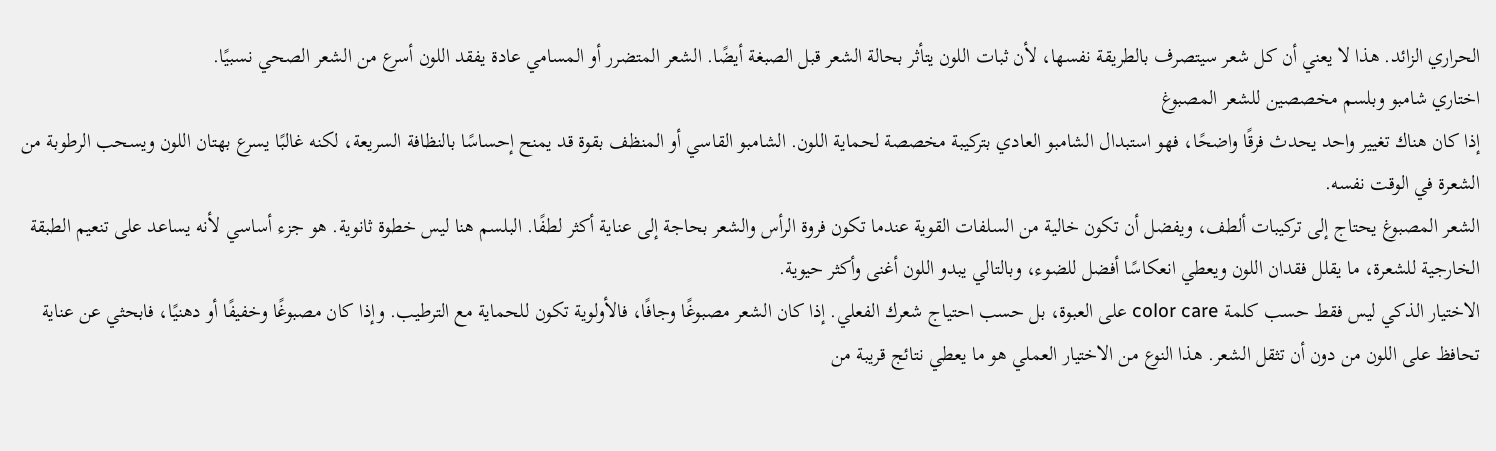الحراري الزائد. هذا لا يعني أن كل شعر سيتصرف بالطريقة نفسها، لأن ثبات اللون يتأثر بحالة الشعر قبل الصبغة أيضًا. الشعر المتضرر أو المسامي عادة يفقد اللون أسرع من الشعر الصحي نسبيًا.
اختاري شامبو وبلسم مخصصين للشعر المصبوغ
إذا كان هناك تغيير واحد يحدث فرقًا واضحًا، فهو استبدال الشامبو العادي بتركيبة مخصصة لحماية اللون. الشامبو القاسي أو المنظف بقوة قد يمنح إحساسًا بالنظافة السريعة، لكنه غالبًا يسرع بهتان اللون ويسحب الرطوبة من الشعرة في الوقت نفسه.
الشعر المصبوغ يحتاج إلى تركيبات ألطف، ويفضل أن تكون خالية من السلفات القوية عندما تكون فروة الرأس والشعر بحاجة إلى عناية أكثر لطفًا. البلسم هنا ليس خطوة ثانوية. هو جزء أساسي لأنه يساعد على تنعيم الطبقة الخارجية للشعرة، ما يقلل فقدان اللون ويعطي انعكاسًا أفضل للضوء، وبالتالي يبدو اللون أغنى وأكثر حيوية.
الاختيار الذكي ليس فقط حسب كلمة color care على العبوة، بل حسب احتياج شعرك الفعلي. إذا كان الشعر مصبوغًا وجافًا، فالأولوية تكون للحماية مع الترطيب. وإذا كان مصبوغًا وخفيفًا أو دهنيًا، فابحثي عن عناية تحافظ على اللون من دون أن تثقل الشعر. هذا النوع من الاختيار العملي هو ما يعطي نتائج قريبة من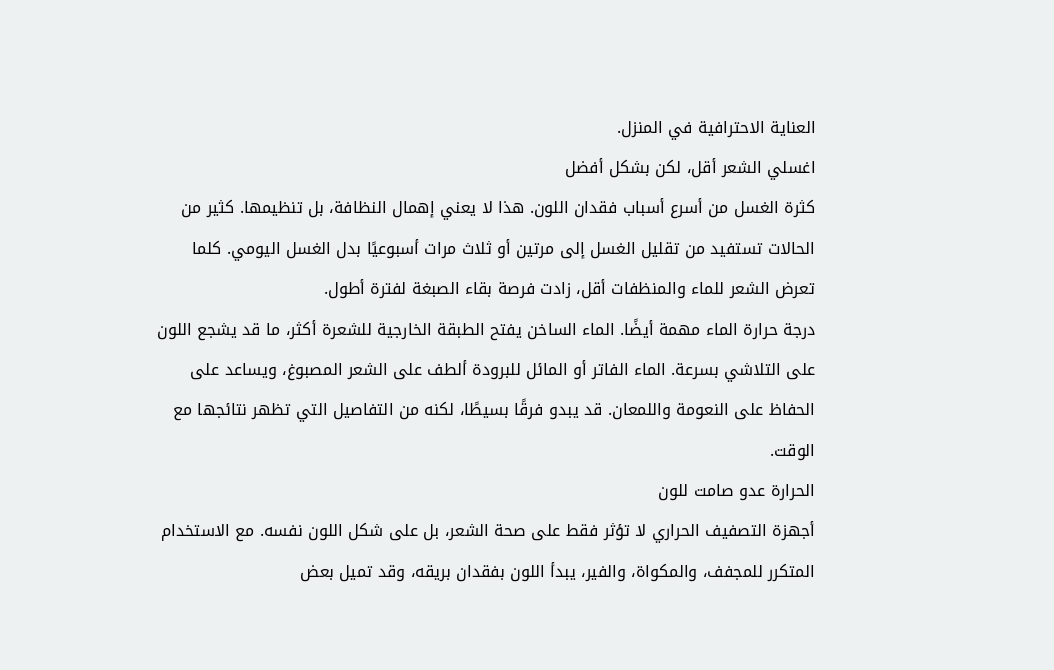العناية الاحترافية في المنزل.
اغسلي الشعر أقل، لكن بشكل أفضل
كثرة الغسل من أسرع أسباب فقدان اللون. هذا لا يعني إهمال النظافة، بل تنظيمها. كثير من الحالات تستفيد من تقليل الغسل إلى مرتين أو ثلاث مرات أسبوعيًا بدل الغسل اليومي. كلما تعرض الشعر للماء والمنظفات أقل، زادت فرصة بقاء الصبغة لفترة أطول.
درجة حرارة الماء مهمة أيضًا. الماء الساخن يفتح الطبقة الخارجية للشعرة أكثر، ما قد يشجع اللون على التلاشي بسرعة. الماء الفاتر أو المائل للبرودة ألطف على الشعر المصبوغ، ويساعد على الحفاظ على النعومة واللمعان. قد يبدو فرقًا بسيطًا، لكنه من التفاصيل التي تظهر نتائجها مع الوقت.
الحرارة عدو صامت للون
أجهزة التصفيف الحراري لا تؤثر فقط على صحة الشعر، بل على شكل اللون نفسه. مع الاستخدام المتكرر للمجفف، والمكواة، والفير، يبدأ اللون بفقدان بريقه، وقد تميل بعض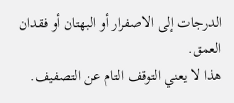الدرجات إلى الاصفرار أو البهتان أو فقدان العمق.
هذا لا يعني التوقف التام عن التصفيف.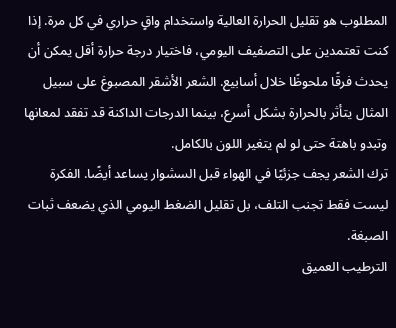المطلوب هو تقليل الحرارة العالية واستخدام واقٍ حراري في كل مرة. إذا كنت تعتمدين على التصفيف اليومي، فاختيار درجة حرارة أقل يمكن أن يحدث فرقًا ملحوظًا خلال أسابيع. الشعر الأشقر المصبوغ على سبيل المثال يتأثر بالحرارة بشكل أسرع، بينما الدرجات الداكنة قد تفقد لمعانها وتبدو باهتة حتى لو لم يتغير اللون بالكامل.
ترك الشعر يجف جزئيًا في الهواء قبل السشوار يساعد أيضًا. الفكرة ليست فقط تجنب التلف، بل تقليل الضغط اليومي الذي يضعف ثبات الصبغة.
الترطيب العميق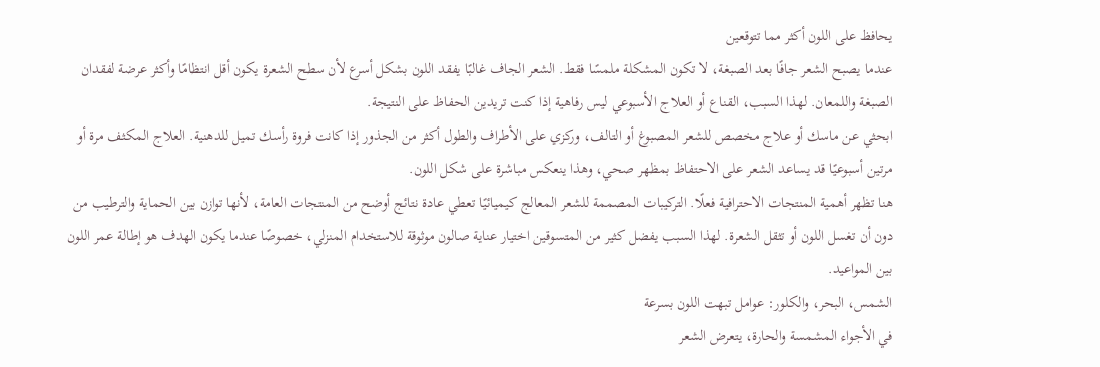يحافظ على اللون أكثر مما تتوقعين
عندما يصبح الشعر جافًا بعد الصبغة، لا تكون المشكلة ملمسًا فقط. الشعر الجاف غالبًا يفقد اللون بشكل أسرع لأن سطح الشعرة يكون أقل انتظامًا وأكثر عرضة لفقدان الصبغة واللمعان. لهذا السبب، القناع أو العلاج الأسبوعي ليس رفاهية إذا كنت تريدين الحفاظ على النتيجة.
ابحثي عن ماسك أو علاج مخصص للشعر المصبوغ أو التالف، وركزي على الأطراف والطول أكثر من الجذور إذا كانت فروة رأسك تميل للدهنية. العلاج المكثف مرة أو مرتين أسبوعيًا قد يساعد الشعر على الاحتفاظ بمظهر صحي، وهذا ينعكس مباشرة على شكل اللون.
هنا تظهر أهمية المنتجات الاحترافية فعلًا. التركيبات المصممة للشعر المعالج كيميائيًا تعطي عادة نتائج أوضح من المنتجات العامة، لأنها توازن بين الحماية والترطيب من دون أن تغسل اللون أو تثقل الشعرة. لهذا السبب يفضل كثير من المتسوقين اختيار عناية صالون موثوقة للاستخدام المنزلي، خصوصًا عندما يكون الهدف هو إطالة عمر اللون بين المواعيد.
الشمس، البحر، والكلور: عوامل تبهت اللون بسرعة
في الأجواء المشمسة والحارة، يتعرض الشعر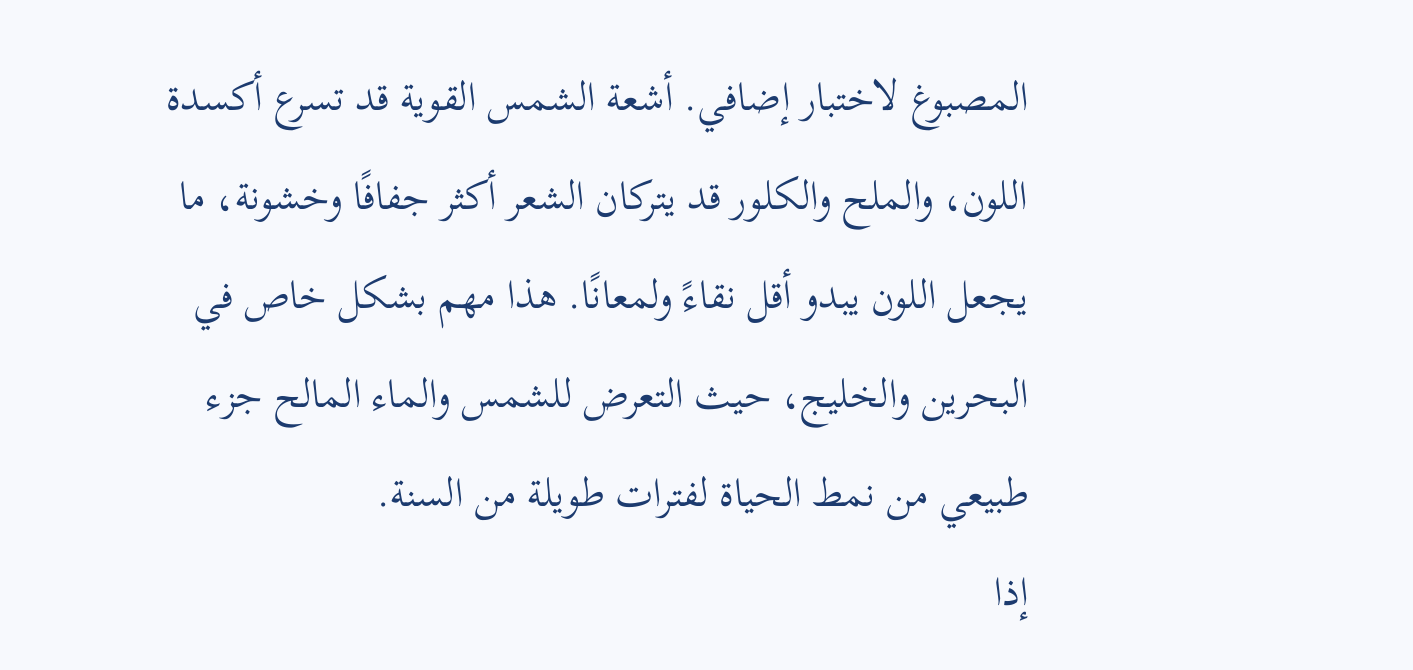المصبوغ لاختبار إضافي. أشعة الشمس القوية قد تسرع أكسدة اللون، والملح والكلور قد يتركان الشعر أكثر جفافًا وخشونة، ما يجعل اللون يبدو أقل نقاءً ولمعانًا. هذا مهم بشكل خاص في البحرين والخليج، حيث التعرض للشمس والماء المالح جزء طبيعي من نمط الحياة لفترات طويلة من السنة.
إذا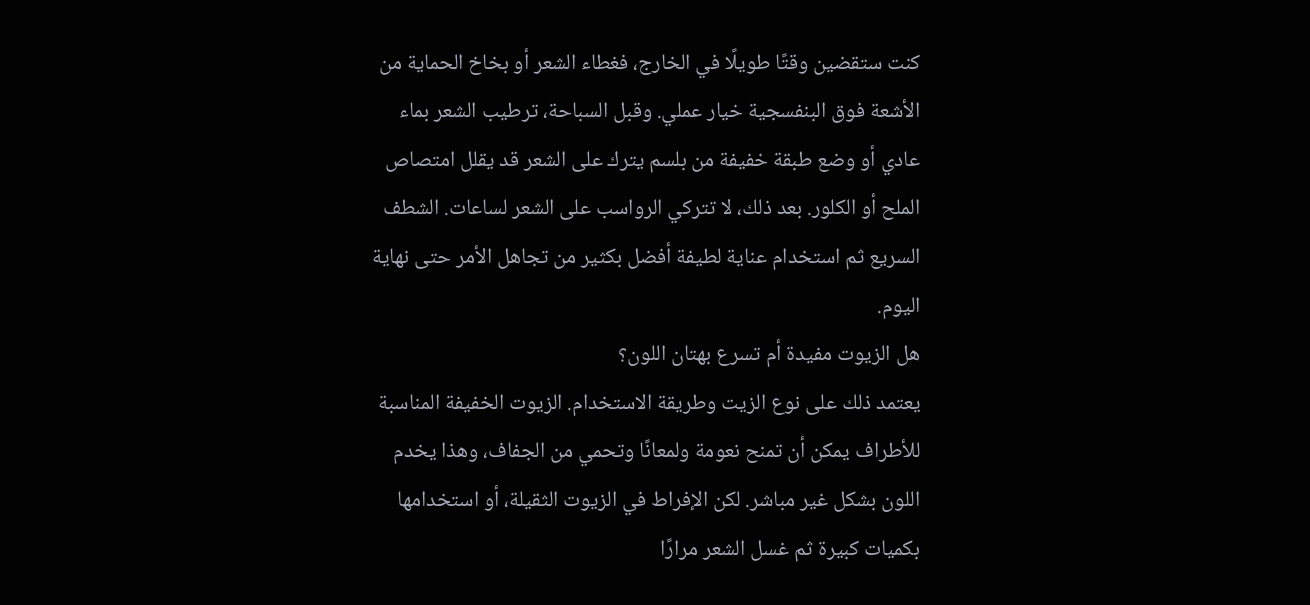كنت ستقضين وقتًا طويلًا في الخارج، فغطاء الشعر أو بخاخ الحماية من الأشعة فوق البنفسجية خيار عملي. وقبل السباحة، ترطيب الشعر بماء عادي أو وضع طبقة خفيفة من بلسم يترك على الشعر قد يقلل امتصاص الملح أو الكلور. بعد ذلك، لا تتركي الرواسب على الشعر لساعات. الشطف السريع ثم استخدام عناية لطيفة أفضل بكثير من تجاهل الأمر حتى نهاية اليوم.
هل الزيوت مفيدة أم تسرع بهتان اللون؟
يعتمد ذلك على نوع الزيت وطريقة الاستخدام. الزيوت الخفيفة المناسبة للأطراف يمكن أن تمنح نعومة ولمعانًا وتحمي من الجفاف، وهذا يخدم اللون بشكل غير مباشر. لكن الإفراط في الزيوت الثقيلة، أو استخدامها بكميات كبيرة ثم غسل الشعر مرارًا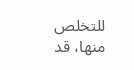للتخلص منها، قد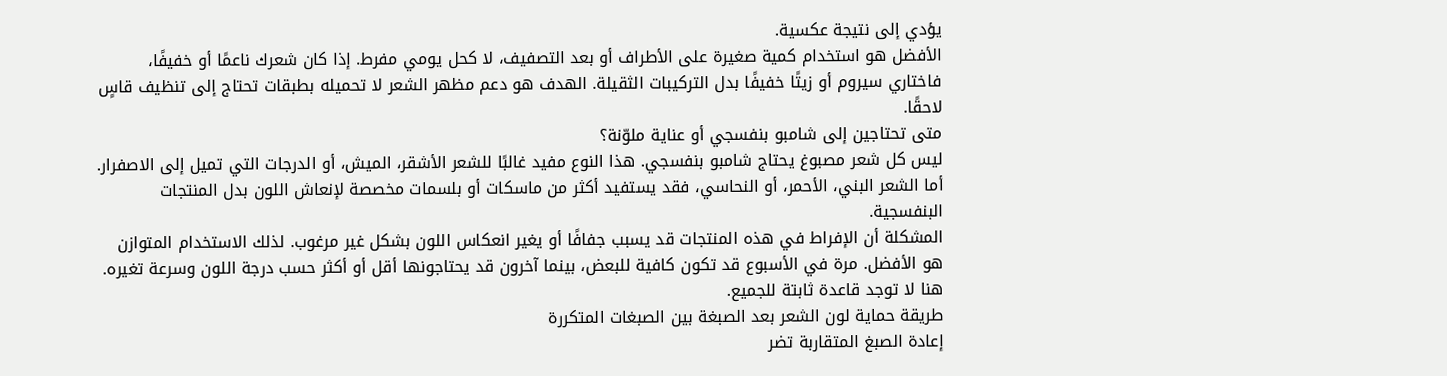يؤدي إلى نتيجة عكسية.
الأفضل هو استخدام كمية صغيرة على الأطراف أو بعد التصفيف، لا كحل يومي مفرط. إذا كان شعرك ناعمًا أو خفيفًا، فاختاري سيروم أو زيتًا خفيفًا بدل التركيبات الثقيلة. الهدف هو دعم مظهر الشعر لا تحميله بطبقات تحتاج إلى تنظيف قاسٍ لاحقًا.
متى تحتاجين إلى شامبو بنفسجي أو عناية ملوّنة؟
ليس كل شعر مصبوغ يحتاج شامبو بنفسجي. هذا النوع مفيد غالبًا للشعر الأشقر، الميش، أو الدرجات التي تميل إلى الاصفرار. أما الشعر البني، الأحمر، أو النحاسي، فقد يستفيد أكثر من ماسكات أو بلسمات مخصصة لإنعاش اللون بدل المنتجات البنفسجية.
المشكلة أن الإفراط في هذه المنتجات قد يسبب جفافًا أو يغير انعكاس اللون بشكل غير مرغوب. لذلك الاستخدام المتوازن هو الأفضل. مرة في الأسبوع قد تكون كافية للبعض، بينما آخرون قد يحتاجونها أقل أو أكثر حسب درجة اللون وسرعة تغيره. هنا لا توجد قاعدة ثابتة للجميع.
طريقة حماية لون الشعر بعد الصبغة بين الصبغات المتكررة
إعادة الصبغ المتقاربة تضر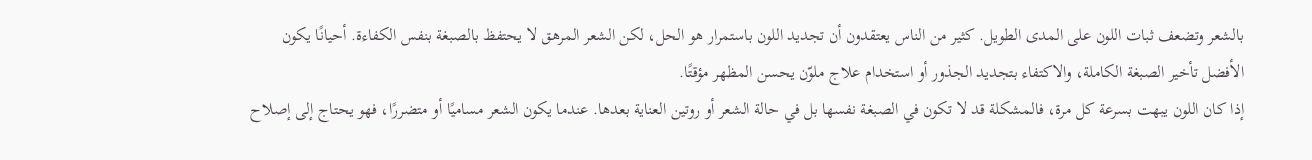بالشعر وتضعف ثبات اللون على المدى الطويل. كثير من الناس يعتقدون أن تجديد اللون باستمرار هو الحل، لكن الشعر المرهق لا يحتفظ بالصبغة بنفس الكفاءة. أحيانًا يكون الأفضل تأخير الصبغة الكاملة، والاكتفاء بتجديد الجذور أو استخدام علاج ملوّن يحسن المظهر مؤقتًا.
إذا كان اللون يبهت بسرعة كل مرة، فالمشكلة قد لا تكون في الصبغة نفسها بل في حالة الشعر أو روتين العناية بعدها. عندما يكون الشعر مساميًا أو متضررًا، فهو يحتاج إلى إصلاح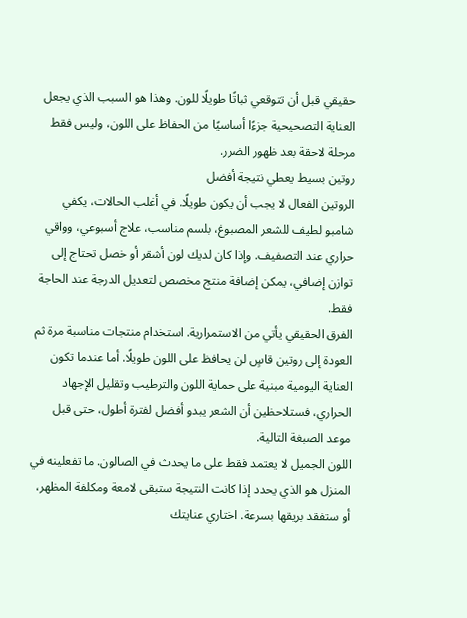حقيقي قبل أن تتوقعي ثباتًا طويلًا للون. وهذا هو السبب الذي يجعل العناية التصحيحية جزءًا أساسيًا من الحفاظ على اللون، وليس فقط مرحلة لاحقة بعد ظهور الضرر.
روتين بسيط يعطي نتيجة أفضل
الروتين الفعال لا يجب أن يكون طويلًا. في أغلب الحالات، يكفي شامبو لطيف للشعر المصبوغ، بلسم مناسب، علاج أسبوعي، وواقي حراري عند التصفيف. وإذا كان لديك لون أشقر أو خصل تحتاج إلى توازن إضافي، يمكن إضافة منتج مخصص لتعديل الدرجة عند الحاجة فقط.
الفرق الحقيقي يأتي من الاستمرارية. استخدام منتجات مناسبة مرة ثم العودة إلى روتين قاسٍ لن يحافظ على اللون طويلًا. أما عندما تكون العناية اليومية مبنية على حماية اللون والترطيب وتقليل الإجهاد الحراري، فستلاحظين أن الشعر يبدو أفضل لفترة أطول، حتى قبل موعد الصبغة التالية.
اللون الجميل لا يعتمد فقط على ما يحدث في الصالون. ما تفعلينه في المنزل هو الذي يحدد إذا كانت النتيجة ستبقى لامعة ومكلفة المظهر، أو ستفقد بريقها بسرعة. اختاري عنايتك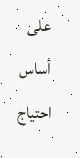على أساس احتياج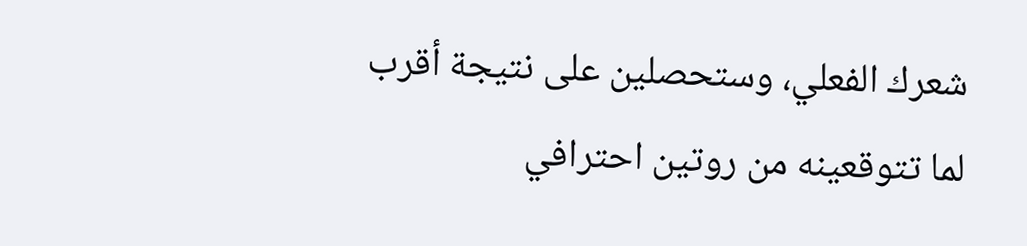شعرك الفعلي، وستحصلين على نتيجة أقرب لما تتوقعينه من روتين احترافي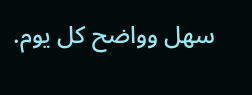سهل وواضح كل يوم.